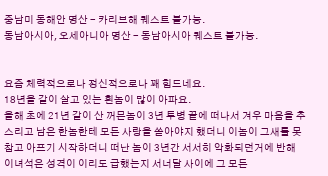중남미 동해안 명산 - 카리브해 퀘스트 불가능.
동남아시아, 오세아니아 명산 - 동남아시아 퀘스트 불가능.


요즘 체력적으로나 정신적으로나 꽤 힘드네요.
18년을 같이 살고 있는 흰놈이 많이 아파요.
올해 초에 21년 같이 산 꺼믄놈이 3년 투병 끝에 떠나서 겨우 마음을 추스리고 남은 한놈한테 모든 사랑을 쏟아야지 했더니 이놈이 그새를 못참고 아프기 시작하더니 떠난 놈이 3년간 서서히 악화되던거에 반해 이녀석은 성격이 이리도 급했는지 서너달 사이에 그 모든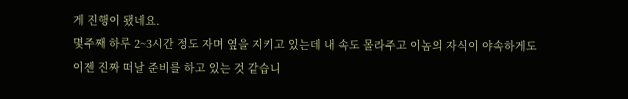게 진행이 됐네요.
몇주째 하루 2~3시간 정도 자며 옆을 지키고 있는데 내 속도 몰라주고 이놈의 자식이 야속하게도 이젠 진짜 떠날 준비를 하고 있는 것 같습니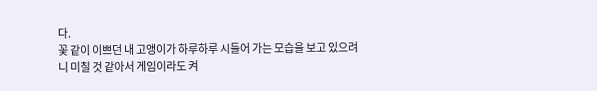다.
꽃 같이 이쁘던 내 고앵이가 하루하루 시들어 가는 모습을 보고 있으려니 미칠 것 같아서 게임이라도 켜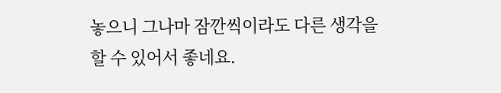놓으니 그나마 잠깐씩이라도 다른 생각을 할 수 있어서 좋네요.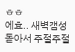ㅎㅎ
에효.. 새벽갬성 돋아서 주절주절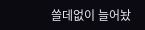쓸데없이 늘어놨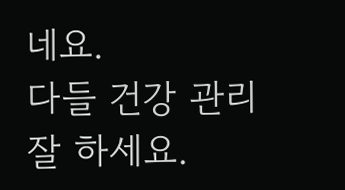네요.
다들 건강 관리 잘 하세요.